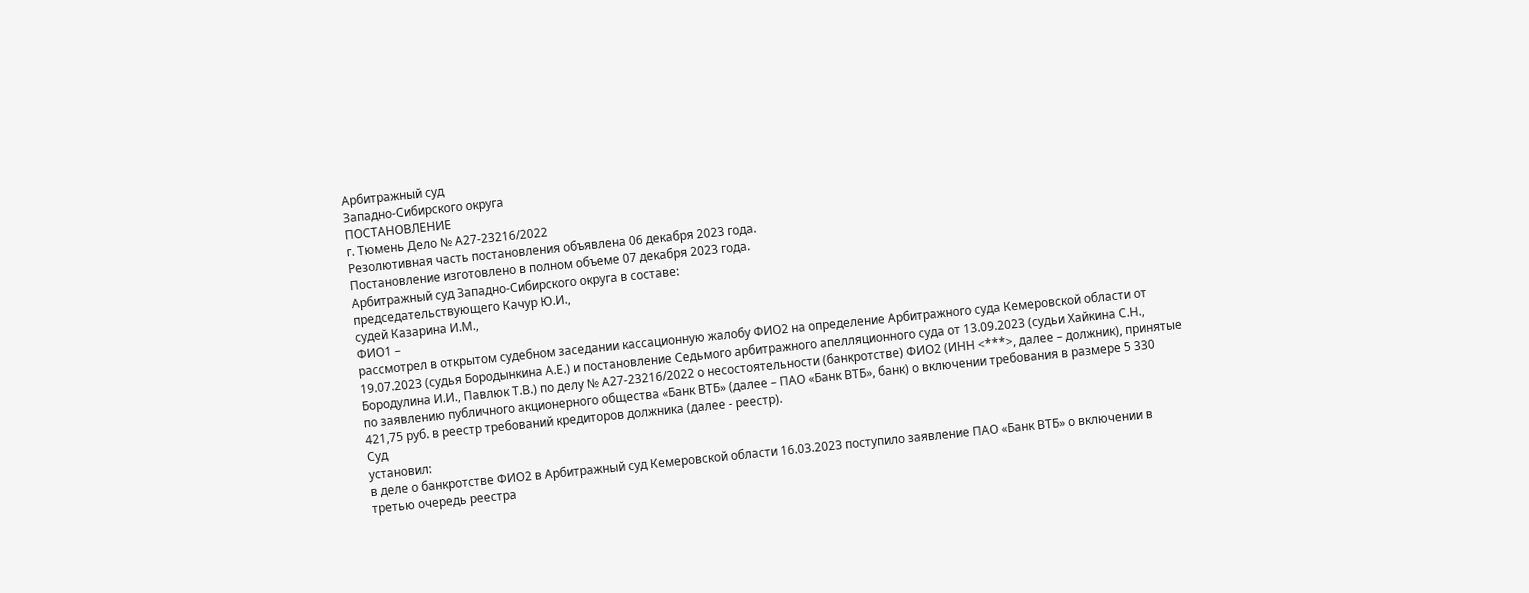Арбитражный суд
Западно-Сибирского округа
ПОСТАНОВЛЕНИЕ
г. Тюмень Дело № А27-23216/2022
Резолютивная часть постановления объявлена 06 декабря 2023 года.
Постановление изготовлено в полном объеме 07 декабря 2023 года.
Арбитражный суд Западно-Сибирского округа в составе:
председательствующего Качур Ю.И.,
судей Казарина И.М.,
ФИО1 –
рассмотрел в открытом судебном заседании кассационную жалобу ФИО2 на определение Арбитражного суда Кемеровской области от 19.07.2023 (судья Бородынкина А.Е.) и постановление Седьмого арбитражного апелляционного суда от 13.09.2023 (судьи Хайкина С.Н., Бородулина И.И., Павлюк Т.В.) по делу № А27-23216/2022 о несостоятельности (банкротстве) ФИО2 (ИНН <***>, далее – должник), принятые по заявлению публичного акционерного общества «Банк ВТБ» (далее – ПАО «Банк ВТБ», банк) о включении требования в размере 5 330 421,75 руб. в реестр требований кредиторов должника (далее - реестр).
Суд
установил:
в деле о банкротстве ФИО2 в Арбитражный суд Кемеровской области 16.03.2023 поступило заявление ПАО «Банк ВТБ» о включении в третью очередь реестра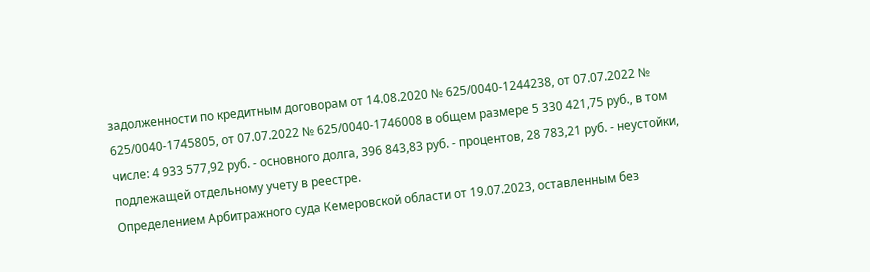задолженности по кредитным договорам от 14.08.2020 № 625/0040-1244238, от 07.07.2022 № 625/0040-1745805, от 07.07.2022 № 625/0040-1746008 в общем размере 5 330 421,75 руб., в том числе: 4 933 577,92 руб. - основного долга, 396 843,83 руб. - процентов, 28 783,21 руб. - неустойки, подлежащей отдельному учету в реестре.
Определением Арбитражного суда Кемеровской области от 19.07.2023, оставленным без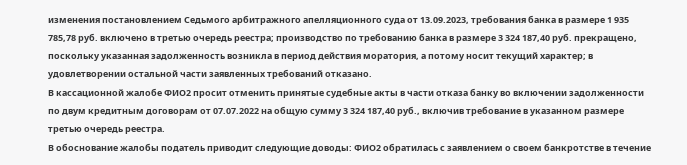изменения постановлением Седьмого арбитражного апелляционного суда от 13.09.2023, требования банка в размере 1 935 785,78 руб. включено в третью очередь реестра; производство по требованию банка в размере 3 324 187,40 руб. прекращено, поскольку указанная задолженность возникла в период действия моратория, а потому носит текущий характер; в удовлетворении остальной части заявленных требований отказано.
В кассационной жалобе ФИО2 просит отменить принятые судебные акты в части отказа банку во включении задолженности по двум кредитным договорам от 07.07.2022 на общую сумму 3 324 187,40 руб., включив требование в указанном размере третью очередь реестра.
В обоснование жалобы податель приводит следующие доводы: ФИО2 обратилась с заявлением о своем банкротстве в течение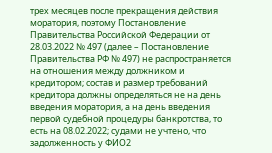трех месяцев после прекращения действия моратория, поэтому Постановление Правительства Российской Федерации от 28.03.2022 № 497 (далее – Постановление Правительства РФ № 497) не распространяется на отношения между должником и кредитором; состав и размер требований кредитора должны определяться не на день введения моратория, а на день введения первой судебной процедуры банкротства, то есть на 08.02.2022; судами не учтено, что задолженность у ФИО2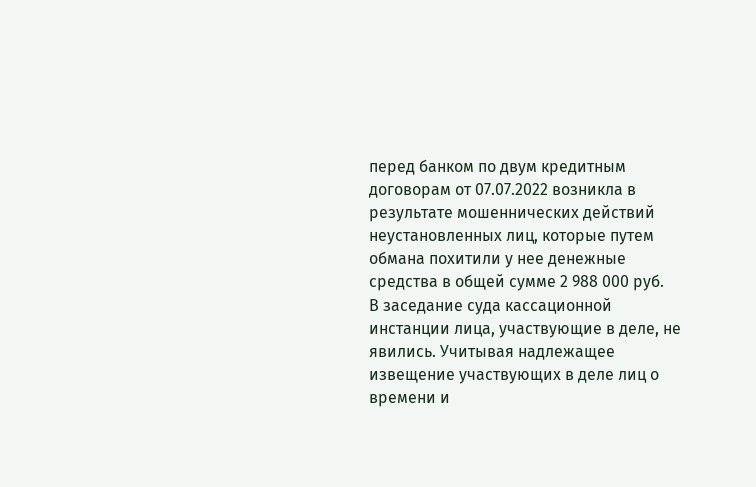перед банком по двум кредитным договорам от 07.07.2022 возникла в результате мошеннических действий неустановленных лиц, которые путем обмана похитили у нее денежные средства в общей сумме 2 988 000 руб.
В заседание суда кассационной инстанции лица, участвующие в деле, не явились. Учитывая надлежащее извещение участвующих в деле лиц о времени и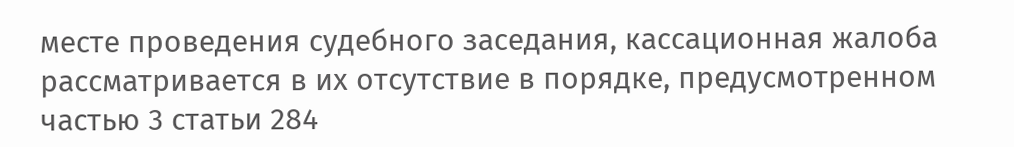месте проведения судебного заседания, кассационная жалоба рассматривается в их отсутствие в порядке, предусмотренном частью 3 статьи 284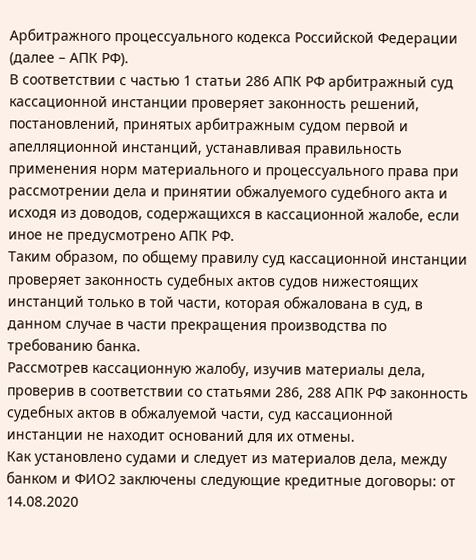Арбитражного процессуального кодекса Российской Федерации (далее – АПК РФ).
В соответствии с частью 1 статьи 286 АПК РФ арбитражный суд кассационной инстанции проверяет законность решений, постановлений, принятых арбитражным судом первой и апелляционной инстанций, устанавливая правильность применения норм материального и процессуального права при рассмотрении дела и принятии обжалуемого судебного акта и исходя из доводов, содержащихся в кассационной жалобе, если иное не предусмотрено АПК РФ.
Таким образом, по общему правилу суд кассационной инстанции проверяет законность судебных актов судов нижестоящих инстанций только в той части, которая обжалована в суд, в данном случае в части прекращения производства по требованию банка.
Рассмотрев кассационную жалобу, изучив материалы дела, проверив в соответствии со статьями 286, 288 АПК РФ законность судебных актов в обжалуемой части, суд кассационной инстанции не находит оснований для их отмены.
Как установлено судами и следует из материалов дела, между банком и ФИО2 заключены следующие кредитные договоры: от 14.08.2020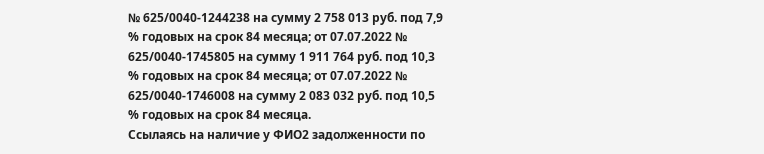№ 625/0040-1244238 на сумму 2 758 013 руб. под 7,9 % годовых на срок 84 месяца; от 07.07.2022 № 625/0040-1745805 на сумму 1 911 764 руб. под 10,3 % годовых на срок 84 месяца; от 07.07.2022 № 625/0040-1746008 на сумму 2 083 032 руб. под 10,5 % годовых на срок 84 месяца.
Ссылаясь на наличие у ФИО2 задолженности по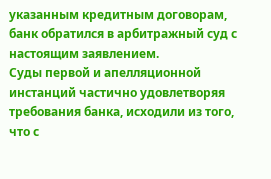указанным кредитным договорам, банк обратился в арбитражный суд с настоящим заявлением.
Суды первой и апелляционной инстанций частично удовлетворяя требования банка, исходили из того, что с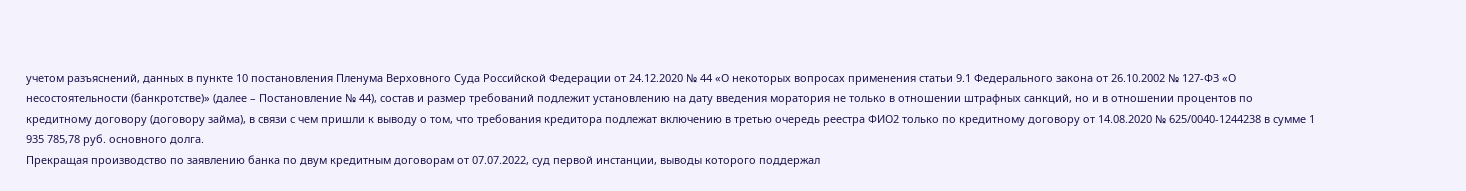учетом разъяснений, данных в пункте 10 постановления Пленума Верховного Суда Российской Федерации от 24.12.2020 № 44 «О некоторых вопросах применения статьи 9.1 Федерального закона от 26.10.2002 № 127-ФЗ «О несостоятельности (банкротстве)» (далее – Постановление № 44), состав и размер требований подлежит установлению на дату введения моратория не только в отношении штрафных санкций, но и в отношении процентов по кредитному договору (договору займа), в связи с чем пришли к выводу о том, что требования кредитора подлежат включению в третью очередь реестра ФИО2 только по кредитному договору от 14.08.2020 № 625/0040-1244238 в сумме 1 935 785,78 руб. основного долга.
Прекращая производство по заявлению банка по двум кредитным договорам от 07.07.2022, суд первой инстанции, выводы которого поддержал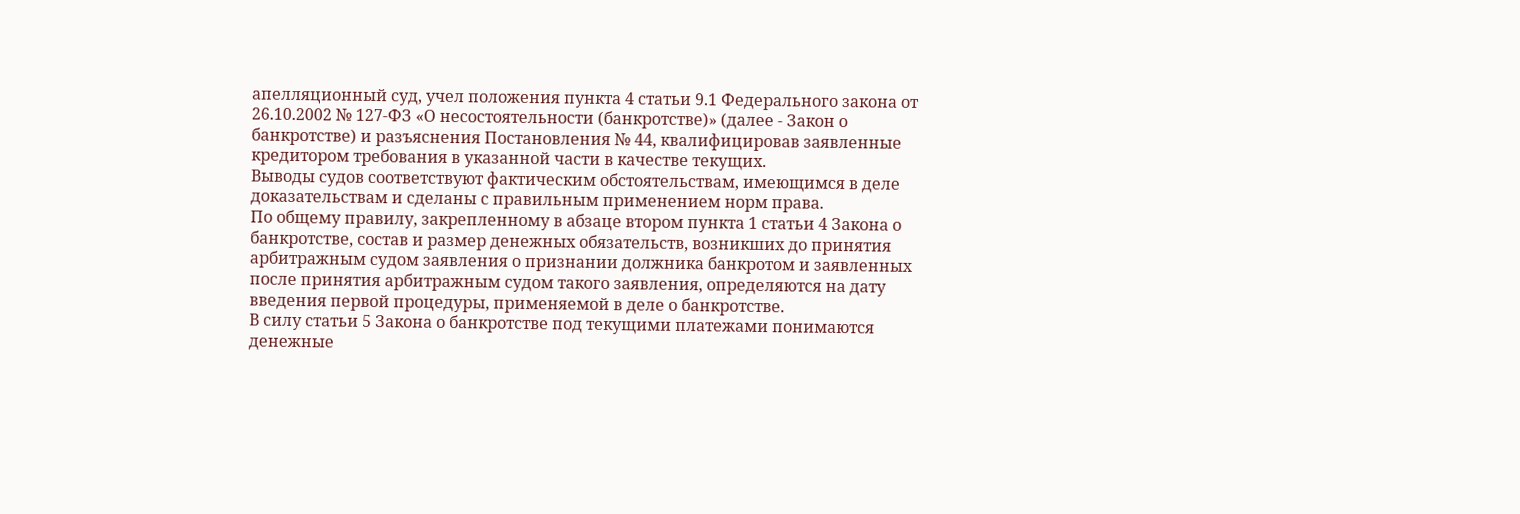апелляционный суд, учел положения пункта 4 статьи 9.1 Федерального закона от 26.10.2002 № 127-ФЗ «О несостоятельности (банкротстве)» (далее - Закон о банкротстве) и разъяснения Постановления № 44, квалифицировав заявленные кредитором требования в указанной части в качестве текущих.
Выводы судов соответствуют фактическим обстоятельствам, имеющимся в деле доказательствам и сделаны с правильным применением норм права.
По общему правилу, закрепленному в абзаце втором пункта 1 статьи 4 Закона о банкротстве, состав и размер денежных обязательств, возникших до принятия арбитражным судом заявления о признании должника банкротом и заявленных после принятия арбитражным судом такого заявления, определяются на дату введения первой процедуры, применяемой в деле о банкротстве.
В силу статьи 5 Закона о банкротстве под текущими платежами понимаются денежные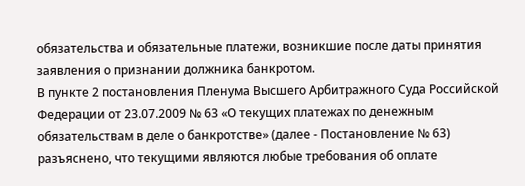обязательства и обязательные платежи, возникшие после даты принятия заявления о признании должника банкротом.
В пункте 2 постановления Пленума Высшего Арбитражного Суда Российской Федерации от 23.07.2009 № 63 «О текущих платежах по денежным обязательствам в деле о банкротстве» (далее - Постановление № 63) разъяснено, что текущими являются любые требования об оплате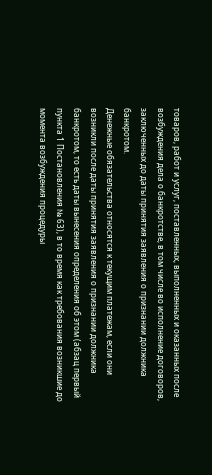товаров, работ и услуг, поставленных, выполненных и оказанных после возбуждения дела о банкротстве, в том числе во исполнение договоров, заключенных до даты принятия заявления о признании должника банкротом.
Денежные обязательства относятся к текущим платежам, если они возникли после даты принятия заявления о признании должника банкротом, то есть даты вынесения определения об этом (абзац первый пункта 1 Постановления № 63), в то время как требования возникшие до момента возбуждения процедуры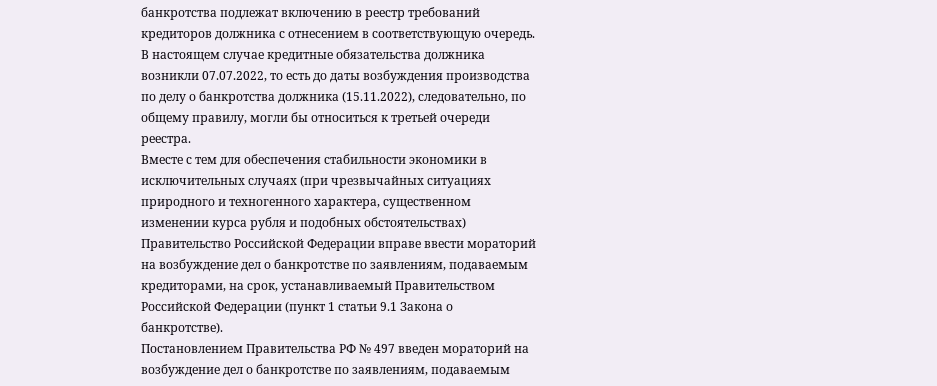банкротства подлежат включению в реестр требований кредиторов должника с отнесением в соответствующую очередь.
В настоящем случае кредитные обязательства должника возникли 07.07.2022, то есть до даты возбуждения производства по делу о банкротства должника (15.11.2022), следовательно, по общему правилу, могли бы относиться к третьей очереди реестра.
Вместе с тем для обеспечения стабильности экономики в исключительных случаях (при чрезвычайных ситуациях природного и техногенного характера, существенном изменении курса рубля и подобных обстоятельствах) Правительство Российской Федерации вправе ввести мораторий на возбуждение дел о банкротстве по заявлениям, подаваемым кредиторами, на срок, устанавливаемый Правительством Российской Федерации (пункт 1 статьи 9.1 Закона о банкротстве).
Постановлением Правительства РФ № 497 введен мораторий на возбуждение дел о банкротстве по заявлениям, подаваемым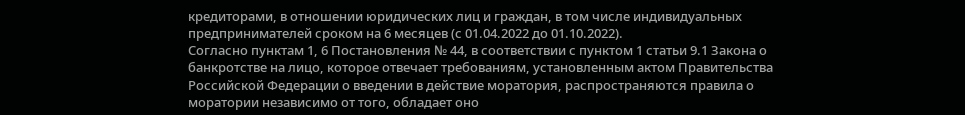кредиторами, в отношении юридических лиц и граждан, в том числе индивидуальных предпринимателей сроком на 6 месяцев (с 01.04.2022 до 01.10.2022).
Согласно пунктам 1, 6 Постановления № 44, в соответствии с пунктом 1 статьи 9.1 Закона о банкротстве на лицо, которое отвечает требованиям, установленным актом Правительства Российской Федерации о введении в действие моратория, распространяются правила о моратории независимо от того, обладает оно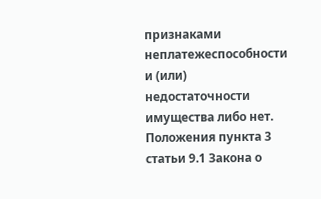признаками неплатежеспособности и (или) недостаточности имущества либо нет. Положения пункта 3 статьи 9.1 Закона о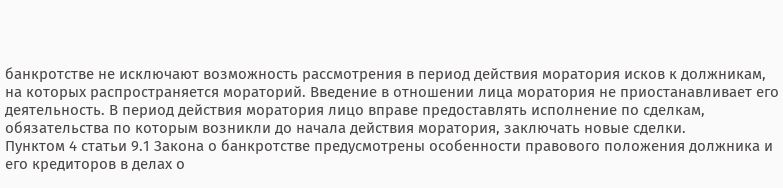банкротстве не исключают возможность рассмотрения в период действия моратория исков к должникам, на которых распространяется мораторий. Введение в отношении лица моратория не приостанавливает его деятельность. В период действия моратория лицо вправе предоставлять исполнение по сделкам, обязательства по которым возникли до начала действия моратория, заключать новые сделки.
Пунктом 4 статьи 9.1 Закона о банкротстве предусмотрены особенности правового положения должника и его кредиторов в делах о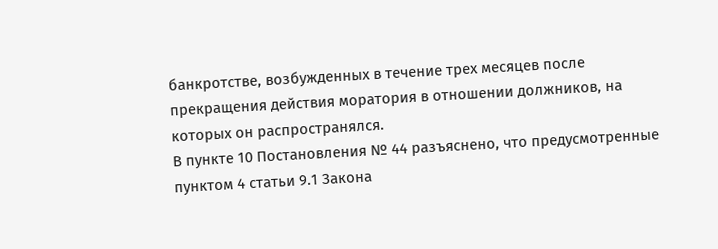банкротстве, возбужденных в течение трех месяцев после прекращения действия моратория в отношении должников, на которых он распространялся.
В пункте 10 Постановления № 44 разъяснено, что предусмотренные пунктом 4 статьи 9.1 Закона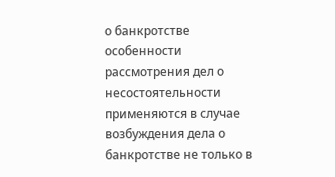о банкротстве особенности рассмотрения дел о несостоятельности применяются в случае возбуждения дела о банкротстве не только в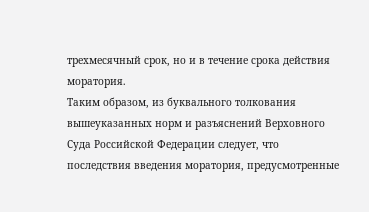трехмесячный срок, но и в течение срока действия моратория.
Таким образом, из буквального толкования вышеуказанных норм и разъяснений Верховного Суда Российской Федерации следует, что последствия введения моратория, предусмотренные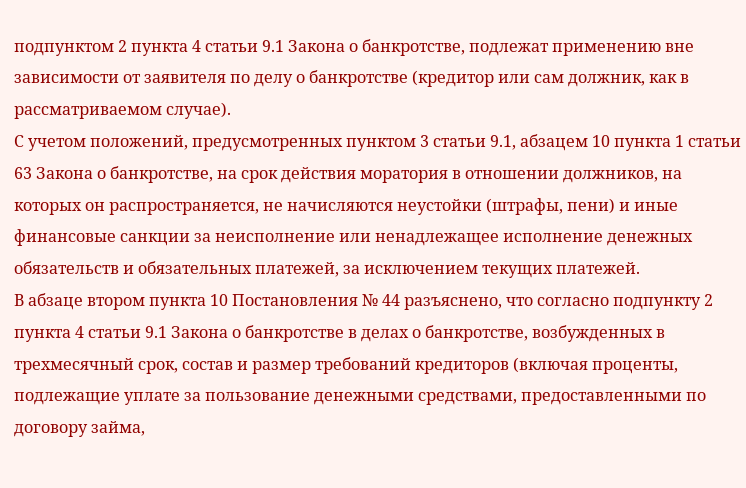подпунктом 2 пункта 4 статьи 9.1 Закона о банкротстве, подлежат применению вне зависимости от заявителя по делу о банкротстве (кредитор или сам должник, как в рассматриваемом случае).
С учетом положений, предусмотренных пунктом 3 статьи 9.1, абзацем 10 пункта 1 статьи 63 Закона о банкротстве, на срок действия моратория в отношении должников, на которых он распространяется, не начисляются неустойки (штрафы, пени) и иные финансовые санкции за неисполнение или ненадлежащее исполнение денежных обязательств и обязательных платежей, за исключением текущих платежей.
В абзаце втором пункта 10 Постановления № 44 разъяснено, что согласно подпункту 2 пункта 4 статьи 9.1 Закона о банкротстве в делах о банкротстве, возбужденных в трехмесячный срок, состав и размер требований кредиторов (включая проценты, подлежащие уплате за пользование денежными средствами, предоставленными по договору займа,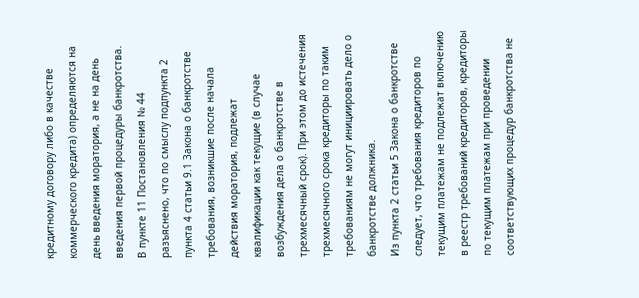кредитному договору либо в качестве коммерческого кредита) определяются на день введения моратория, а не на день введения первой процедуры банкротства.
В пункте 11 Постановления № 44 разъяснено, что по смыслу подпункта 2 пункта 4 статьи 9.1 Закона о банкротстве требования, возникшие после начала действия моратория, подлежат квалификации как текущие (в случае возбуждения дела о банкротстве в трехмесячный срок). При этом до истечения трехмесячного срока кредиторы по таким требованиям не могут инициировать дело о банкротстве должника.
Из пункта 2 статьи 5 Закона о банкротстве следует, что требования кредиторов по текущим платежам не подлежат включению в реестр требований кредиторов, кредиторы по текущим платежам при проведении соответствующих процедур банкротства не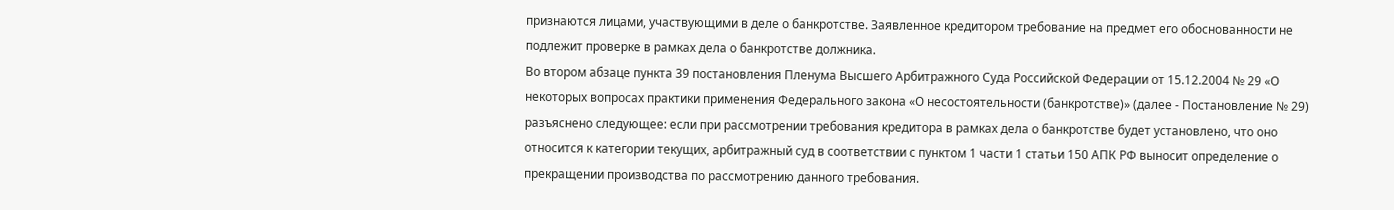признаются лицами, участвующими в деле о банкротстве. Заявленное кредитором требование на предмет его обоснованности не подлежит проверке в рамках дела о банкротстве должника.
Во втором абзаце пункта 39 постановления Пленума Высшего Арбитражного Суда Российской Федерации от 15.12.2004 № 29 «О некоторых вопросах практики применения Федерального закона «О несостоятельности (банкротстве)» (далее - Постановление № 29) разъяснено следующее: если при рассмотрении требования кредитора в рамках дела о банкротстве будет установлено, что оно относится к категории текущих, арбитражный суд в соответствии с пунктом 1 части 1 статьи 150 АПК РФ выносит определение о прекращении производства по рассмотрению данного требования.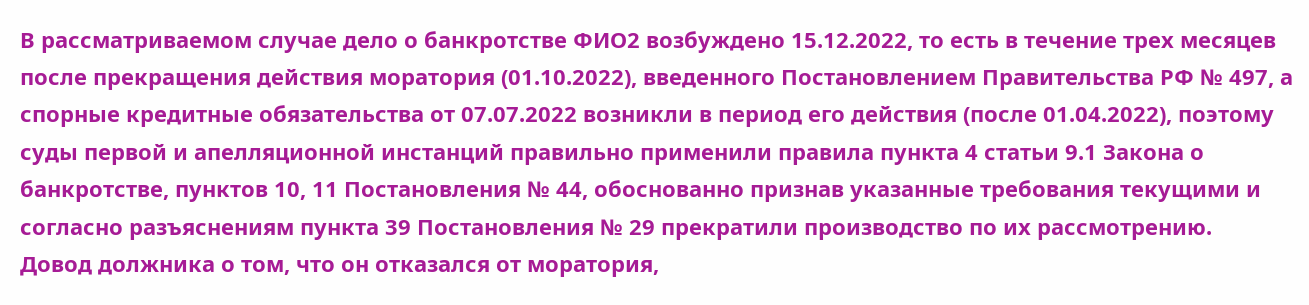В рассматриваемом случае дело о банкротстве ФИО2 возбуждено 15.12.2022, то есть в течение трех месяцев после прекращения действия моратория (01.10.2022), введенного Постановлением Правительства РФ № 497, а спорные кредитные обязательства от 07.07.2022 возникли в период его действия (после 01.04.2022), поэтому суды первой и апелляционной инстанций правильно применили правила пункта 4 статьи 9.1 Закона о банкротстве, пунктов 10, 11 Постановления № 44, обоснованно признав указанные требования текущими и согласно разъяснениям пункта 39 Постановления № 29 прекратили производство по их рассмотрению.
Довод должника о том, что он отказался от моратория,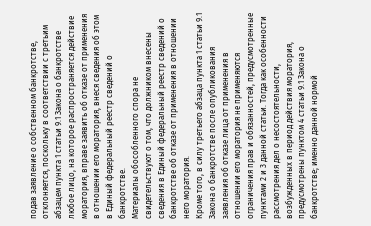подав заявление о собственном банкротстве, отклоняется, поскольку в соответствии с третьим абзацем пункта 1 статьи 9.1 Закона о банкротстве любое лицо, на которое распространяется действие моратория, вправе заявить об отказе от применения в отношении его моратория, внеся сведения об этом в Единый федеральный реестр сведений о банкротстве.
Материалы обособленного спора не свидетельствуют о том, что должником внесены сведения в Единый федеральный реестр сведений о банкротстве об отказе от применения в отношении него моратория.
Кроме того, в силу третьего абзаца пункта 1 статьи 9.1 Закона о банкротстве после опубликования заявления об отказе лица от применения в отношении его моратория не применяются ограничения прав и обязанностей, предусмотренные пунктами 2 и 3 данной статьи. Тогда как особенности рассмотрения дел о несостоятельности, возбужденных в период действия моратория, предусмотрены пунктом 4 статьи 9.1 Закона о банкротстве; именно данной нормой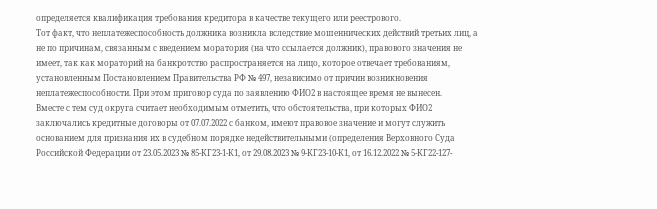определяется квалификация требования кредитора в качестве текущего или реестрового.
Тот факт, что неплатежеспособность должника возникла вследствие мошеннических действий третьих лиц, а не по причинам, связанным с введением моратория (на что ссылается должник), правового значения не имеет, так как мораторий на банкротство распространяется на лицо, которое отвечает требованиям, установленным Постановлением Правительства РФ № 497, независимо от причин возникновения неплатежеспособности. При этом приговор суда по заявлению ФИО2 в настоящее время не вынесен.
Вместе с тем суд округа считает необходимым отметить, что обстоятельства, при которых ФИО2 заключались кредитные договоры от 07.07.2022 с банком, имеют правовое значение и могут служить основанием для признания их в судебном порядке недействительными (определения Верховного Суда Российской Федерации от 23.05.2023 № 85-КГ23-1-К1, от 29.08.2023 № 9-КГ23-10-К1, от 16.12.2022 № 5-КГ22-127-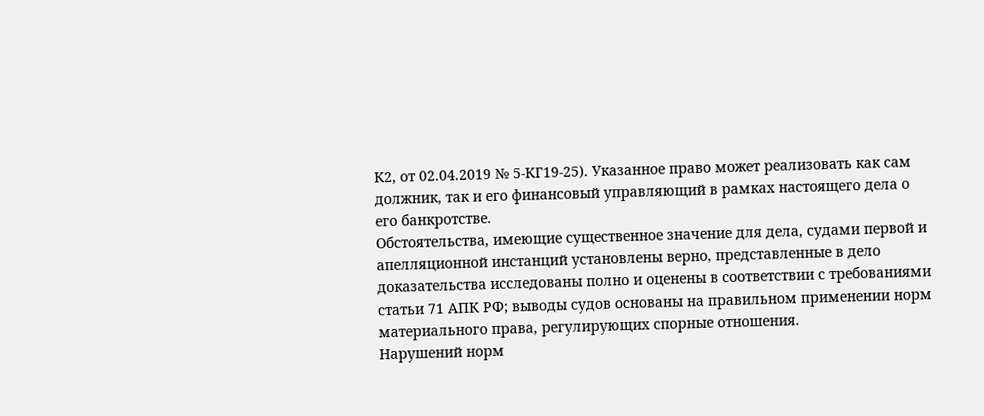К2, от 02.04.2019 № 5-КГ19-25). Указанное право может реализовать как сам должник, так и его финансовый управляющий в рамках настоящего дела о его банкротстве.
Обстоятельства, имеющие существенное значение для дела, судами первой и апелляционной инстанций установлены верно, представленные в дело доказательства исследованы полно и оценены в соответствии с требованиями статьи 71 АПК РФ; выводы судов основаны на правильном применении норм материального права, регулирующих спорные отношения.
Нарушений норм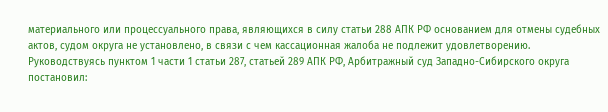материального или процессуального права, являющихся в силу статьи 288 АПК РФ основанием для отмены судебных актов, судом округа не установлено, в связи с чем кассационная жалоба не подлежит удовлетворению.
Руководствуясь пунктом 1 части 1 статьи 287, статьей 289 АПК РФ, Арбитражный суд Западно-Сибирского округа
постановил: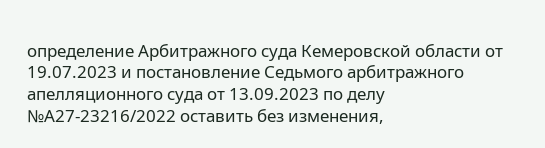определение Арбитражного суда Кемеровской области от 19.07.2023 и постановление Седьмого арбитражного апелляционного суда от 13.09.2023 по делу №А27-23216/2022 оставить без изменения,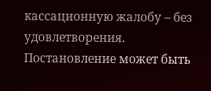кассационную жалобу – без удовлетворения.
Постановление может быть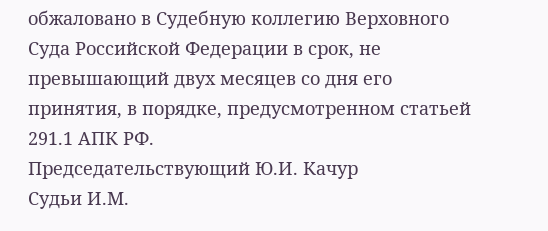обжаловано в Судебную коллегию Верховного Суда Российской Федерации в срок, не превышающий двух месяцев со дня его принятия, в порядке, предусмотренном статьей 291.1 АПК РФ.
Председательствующий Ю.И. Качур
Судьи И.М.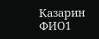Казарин
ФИО1